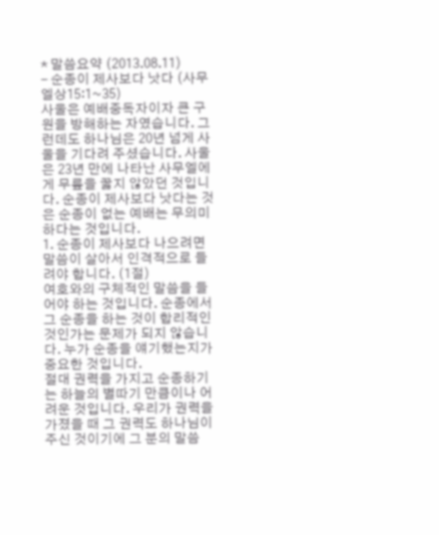* 말씀요약 (2013.08.11)
- 순종이 제사보다 낫다 (사무엘상15:1~35)
사울은 예배중독자이자 큰 구원을 방해하는 자였습니다. 그런데도 하나님은 20년 넘게 사울을 기다려 주셨습니다. 사울은 23년 만에 나타난 사무엘에게 무릎을 꿇지 않았던 것입니다. 순종이 제사보다 낫다는 것은 순종이 없는 예배는 무의미하다는 것입니다.
1. 순종이 제사보다 나으려면 말씀이 살아서 인격적으로 들려야 합니다. (1절)
여호와의 구체적인 말씀을 들어야 하는 것입니다. 순종에서 그 순종을 하는 것이 합리적인 것인가는 문제가 되지 않습니다. 누가 순종을 얘기했는지가 중요한 것입니다.
절대 권력을 가지고 순종하기는 하늘의 별따기 만큼이나 어려운 것입니다. 우리가 권력을 가졌을 때 그 권력도 하나님이 주신 것이기에 그 분의 말씀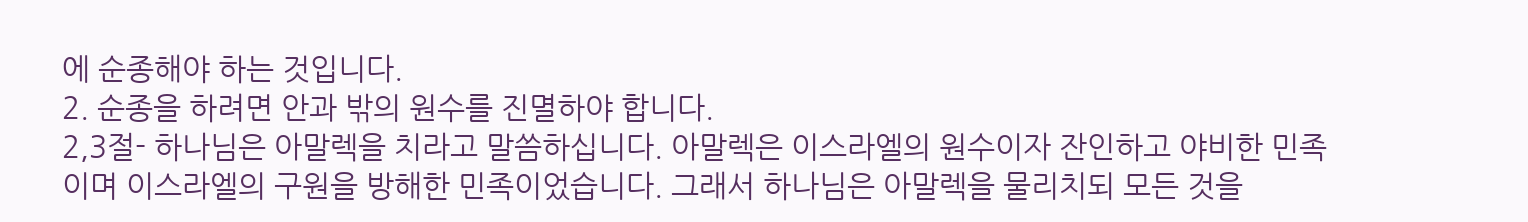에 순종해야 하는 것입니다.
2. 순종을 하려면 안과 밖의 원수를 진멸하야 합니다.
2,3절- 하나님은 아말렉을 치라고 말씀하십니다. 아말렉은 이스라엘의 원수이자 잔인하고 야비한 민족이며 이스라엘의 구원을 방해한 민족이었습니다. 그래서 하나님은 아말렉을 물리치되 모든 것을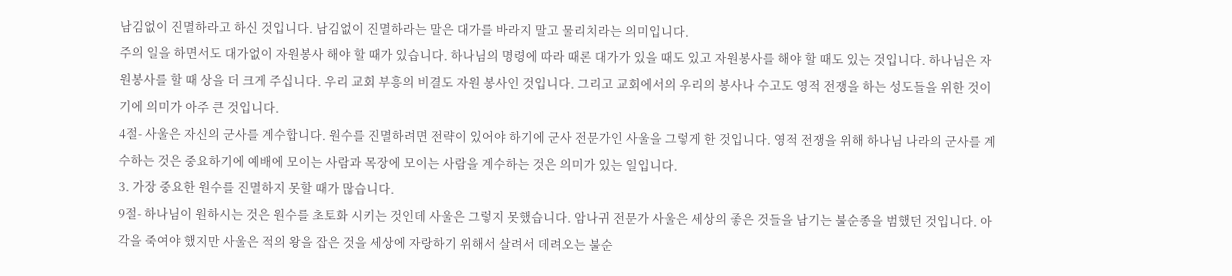남김없이 진멸하라고 하신 것입니다. 남김없이 진멸하라는 말은 대가를 바라지 말고 물리치라는 의미입니다.
주의 일을 하면서도 대가없이 자원봉사 해야 할 때가 있습니다. 하나님의 명령에 따라 때론 대가가 있을 때도 있고 자원봉사를 해야 할 때도 있는 것입니다. 하나님은 자원봉사를 할 때 상을 더 크게 주십니다. 우리 교회 부흥의 비결도 자원 봉사인 것입니다. 그리고 교회에서의 우리의 봉사나 수고도 영적 전쟁을 하는 성도들을 위한 것이기에 의미가 아주 큰 것입니다.
4절- 사울은 자신의 군사를 계수합니다. 원수를 진멸하려면 전략이 있어야 하기에 군사 전문가인 사울을 그렇게 한 것입니다. 영적 전쟁을 위해 하나님 나라의 군사를 계수하는 것은 중요하기에 예배에 모이는 사람과 목장에 모이는 사람을 계수하는 것은 의미가 있는 일입니다.
3. 가장 중요한 원수를 진멸하지 못할 때가 많습니다.
9절- 하나님이 원하시는 것은 원수를 초토화 시키는 것인데 사울은 그렇지 못했습니다. 암나귀 전문가 사울은 세상의 좋은 것들을 남기는 불순종을 범했던 것입니다. 아각을 죽여야 했지만 사울은 적의 왕을 잡은 것을 세상에 자랑하기 위해서 살려서 데려오는 불순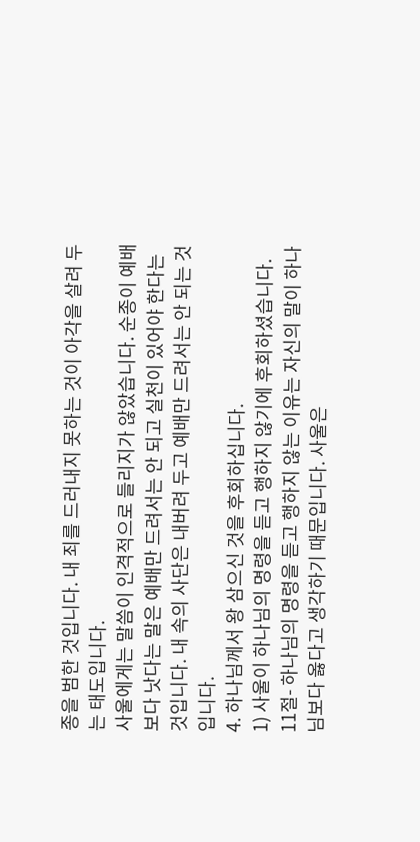종을 범한 것입니다. 내 죄를 드러내지 못하는 것이 아각을 살려 두는 태도입니다.
사울에게는 말씀이 인격적으로 들리지가 않았습니다. 순종이 예배보다 낫다는 말은 예배만 드려서는 안 되고 실천이 있어야 한다는 것입니다. 내 속의 사단은 내버려 두고 예배만 드려서는 안 되는 것입니다.
4. 하나님께서 왕 삼으신 것을 후회하십니다.
1) 사울이 하나님의 명령을 듣고 행하지 않기에 후회하셨습니다.
11절- 하나님의 명령을 듣고 행하지 않는 이유는 자신의 말이 하나님보다 옳다고 생각하기 때문입니다. 사울은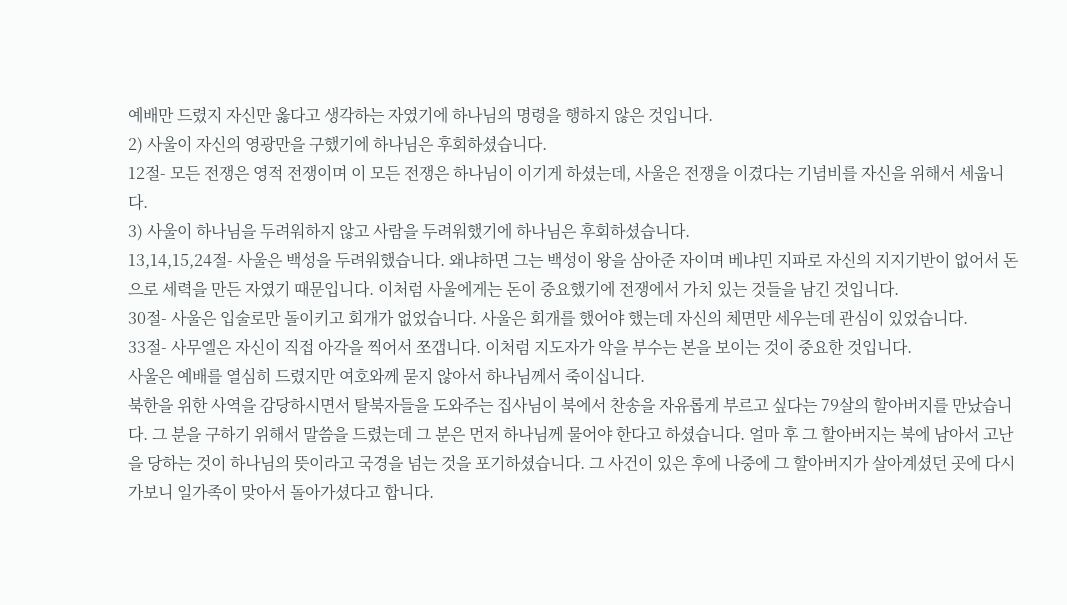예배만 드렸지 자신만 옳다고 생각하는 자였기에 하나님의 명령을 행하지 않은 것입니다.
2) 사울이 자신의 영광만을 구했기에 하나님은 후회하셨습니다.
12절- 모든 전쟁은 영적 전쟁이며 이 모든 전쟁은 하나님이 이기게 하셨는데, 사울은 전쟁을 이겼다는 기념비를 자신을 위해서 세웁니다.
3) 사울이 하나님을 두려워하지 않고 사람을 두려워했기에 하나님은 후회하셨습니다.
13,14,15,24절- 사울은 백성을 두려워했습니다. 왜냐하면 그는 백성이 왕을 삼아준 자이며 베냐민 지파로 자신의 지지기반이 없어서 돈으로 세력을 만든 자였기 때문입니다. 이처럼 사울에게는 돈이 중요했기에 전쟁에서 가치 있는 것들을 남긴 것입니다.
30절- 사울은 입술로만 돌이키고 회개가 없었습니다. 사울은 회개를 했어야 했는데 자신의 체면만 세우는데 관심이 있었습니다.
33절- 사무엘은 자신이 직접 아각을 찍어서 쪼갭니다. 이처럼 지도자가 악을 부수는 본을 보이는 것이 중요한 것입니다.
사울은 예배를 열심히 드렸지만 여호와께 묻지 않아서 하나님께서 죽이십니다.
북한을 위한 사역을 감당하시면서 탈북자들을 도와주는 집사님이 북에서 찬송을 자유롭게 부르고 싶다는 79살의 할아버지를 만났습니다. 그 분을 구하기 위해서 말씀을 드렸는데 그 분은 먼저 하나님께 물어야 한다고 하셨습니다. 얼마 후 그 할아버지는 북에 남아서 고난을 당하는 것이 하나님의 뜻이라고 국경을 넘는 것을 포기하셨습니다. 그 사건이 있은 후에 나중에 그 할아버지가 살아계셨던 곳에 다시 가보니 일가족이 맞아서 돌아가셨다고 합니다.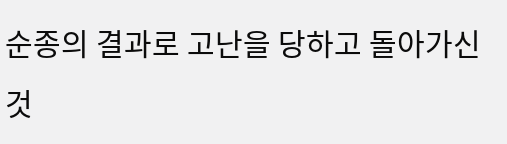순종의 결과로 고난을 당하고 돌아가신 것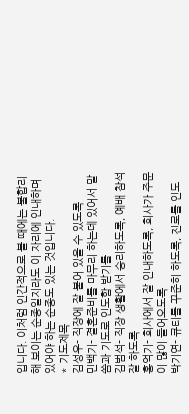입니다. 이처럼 인간적으로 볼 때에는 불합리해 보이는 순종일지라도 이 자리에 인내하며 있어야 하는 순종도 있는 것입니다.
* 기도제목
김성우- 직장에 잘 붙어 있을 수 있도록
민백기- 결혼준비를 마무리 하는데 있어서 말씀과 기도로 인도함 받기를
김범석- 직장 생활에서 승리하도록, 예배 참석 잘 하도록
홍억기- 회사에서 잘 인내하도록, 회사가 주문이 많이 들어오도록
박기연- 큐티를 꾸준히 하도록, 진로를 인도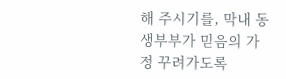해 주시기를, 막내 동생부부가 믿음의 가정 꾸려가도록